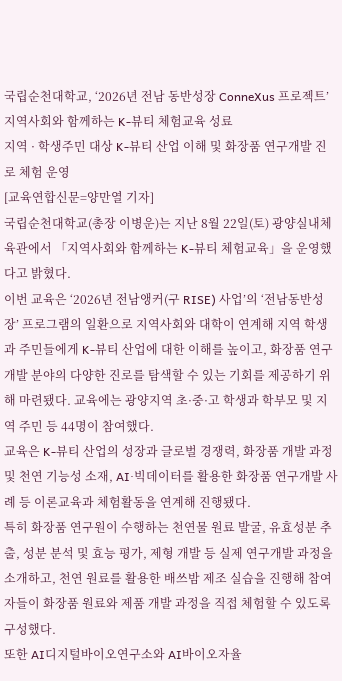국립순천대학교, ‘2026년 전남 동반성장 ConneXus 프로젝트’지역사회와 함께하는 K-뷰티 체험교육 성료
지역 · 학생주민 대상 K-뷰티 산업 이해 및 화장품 연구개발 진로 체험 운영
[교육연합신문=양만열 기자]
국립순천대학교(총장 이병운)는 지난 8월 22일(토) 광양실내체육관에서 「지역사회와 함께하는 K-뷰티 체험교육」을 운영했다고 밝혔다.
이번 교육은 ‘2026년 전남앵커(구 RISE) 사업’의 ‘전남동반성장’ 프로그램의 일환으로 지역사회와 대학이 연계해 지역 학생과 주민들에게 K-뷰티 산업에 대한 이해를 높이고, 화장품 연구개발 분야의 다양한 진로를 탐색할 수 있는 기회를 제공하기 위해 마련됐다. 교육에는 광양지역 초·중·고 학생과 학부모 및 지역 주민 등 44명이 참여했다.
교육은 K-뷰티 산업의 성장과 글로벌 경쟁력, 화장품 개발 과정 및 천연 기능성 소재, AI·빅데이터를 활용한 화장품 연구개발 사례 등 이론교육과 체험활동을 연계해 진행됐다.
특히 화장품 연구원이 수행하는 천연물 원료 발굴, 유효성분 추출, 성분 분석 및 효능 평가, 제형 개발 등 실제 연구개발 과정을 소개하고, 천연 원료를 활용한 배쓰밤 제조 실습을 진행해 참여자들이 화장품 원료와 제품 개발 과정을 직접 체험할 수 있도록 구성했다.
또한 AI디지털바이오연구소와 AI바이오자율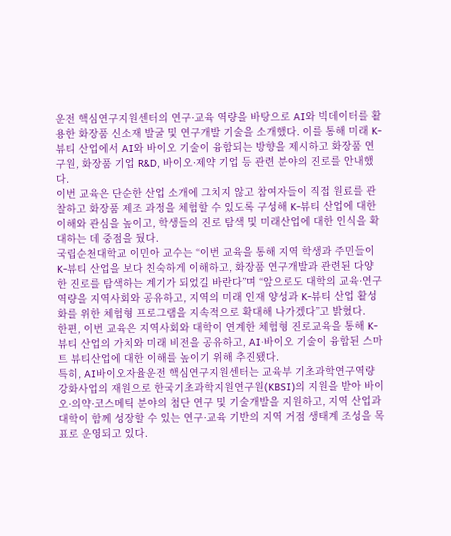운전 핵심연구지원센터의 연구·교육 역량을 바탕으로 AI와 빅데이터를 활용한 화장품 신소재 발굴 및 연구개발 기술을 소개했다. 이를 통해 미래 K-뷰티 산업에서 AI와 바이오 기술이 융합되는 방향을 제시하고 화장품 연구원, 화장품 기업 R&D, 바이오·제약 기업 등 관련 분야의 진로를 안내했다.
이번 교육은 단순한 산업 소개에 그치지 않고 참여자들이 직접 원료를 관찰하고 화장품 제조 과정을 체험할 수 있도록 구성해 K-뷰티 산업에 대한 이해와 관심을 높이고, 학생들의 진로 탐색 및 미래산업에 대한 인식을 확대하는 데 중점을 뒀다.
국립순천대학교 이민아 교수는 “이번 교육을 통해 지역 학생과 주민들이 K-뷰티 산업을 보다 친숙하게 이해하고, 화장품 연구개발과 관련된 다양한 진로를 탐색하는 계기가 되었길 바란다”며 “앞으로도 대학의 교육·연구 역량을 지역사회와 공유하고, 지역의 미래 인재 양성과 K-뷰티 산업 활성화를 위한 체험형 프로그램을 지속적으로 확대해 나가겠다”고 밝혔다.
한편, 이번 교육은 지역사회와 대학이 연계한 체험형 진로교육을 통해 K-뷰티 산업의 가치와 미래 비전을 공유하고, AI·바이오 기술이 융합된 스마트 뷰티산업에 대한 이해를 높이기 위해 추진됐다.
특히, AI바이오자율운전 핵심연구지원센터는 교육부 기초과학연구역량강화사업의 재원으로 한국기초과학지원연구원(KBSI)의 지원을 받아 바이오·의약·코스메틱 분야의 첨단 연구 및 기술개발을 지원하고, 지역 산업과 대학이 함께 성장할 수 있는 연구·교육 기반의 지역 거점 생태계 조성을 목표로 운영되고 있다.